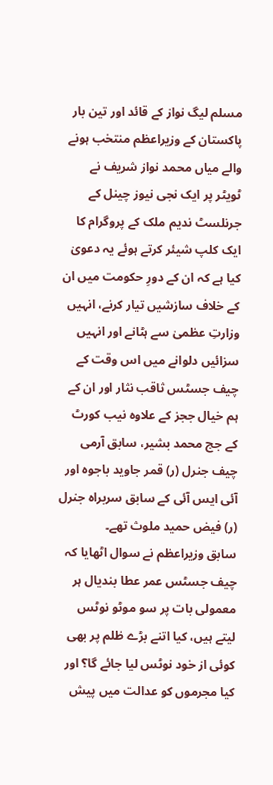مسلم لیگ نواز کے قائد اور تین بار پاکستان کے وزیراعظم منتخب ہونے والے میاں محمد نواز شریف نے ٹویٹر پر ایک نجی نیوز چینل کے جرنلسٹ ندیم ملک کے پروگرام کا ایک کلپ شیئر کرتے ہوئے یہ دعویٰ کیا ہے کہ ان کے دورِ حکومت میں ان کے خلاف سازشیں تیار کرنے، انہیں وزارتِ عظمیٰ سے ہٹانے اور انہیں سزائیں دلوانے میں اس وقت کے چیف جسٹس ثاقب نثار اور ان کے ہم خیال ججز کے علاوہ نیب کورٹ کے جج محمد بشیر، سابق آرمی چیف جنرل (ر) قمر جاوید باجوہ اور آئی ایس آئی کے سابق سربراہ جنرل (ر) فیض حمید ملوث تھے۔
سابق وزیراعظم نے سوال اٹھایا کہ چیف جسٹس عمر عطا بندیال ہر معمولی بات پر سو موٹو نوٹس لیتے ہیں، کیا اتنے بڑے ظلم پر بھی کوئی از خود نوٹس لیا جائے گا؟ اور کیا مجرموں کو عدالت میں پیش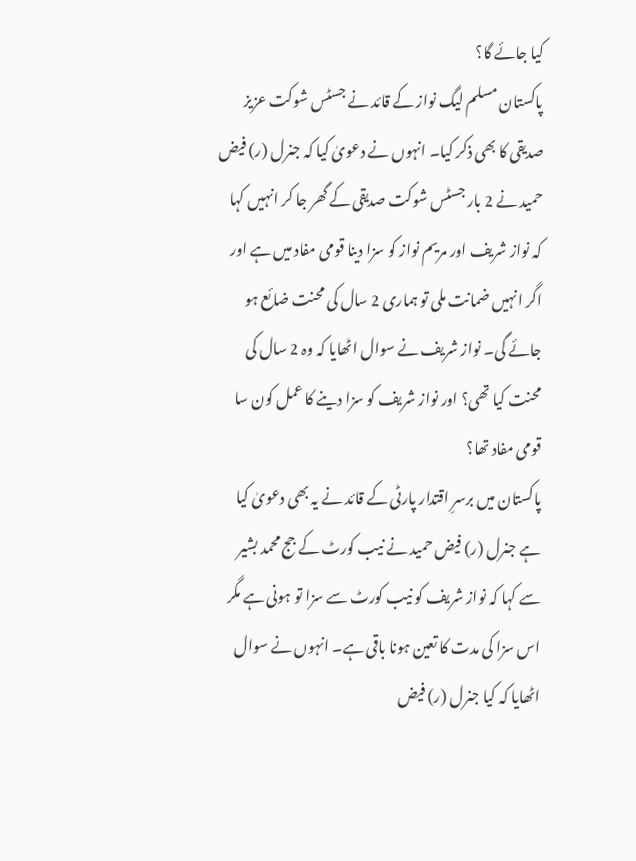کیا جائے گا؟
پاکستان مسلم لیگ نواز کے قائد نے جسٹس شوکت عزیز صدیقی کا بھی ذکر کیا۔ انہوں نے دعویٰ کیا کہ جنرل (ر) فیض حمید نے 2 بار جسٹس شوکت صدیقی کے گھر جا کر انہیں کہا کہ نواز شریف اور مریم نواز کو سزا دینا قومی مفاد میں ہے اور اگر انہیں ضمانت ملی تو ہماری 2 سال کی محنت ضائع ہو جائے گی۔ نواز شریف نے سوال اٹھایا کہ وہ 2 سال کی محنت کیا تھی؟ اور نواز شریف کو سزا دینے کا عمل کون سا قومی مفاد تھا؟
پاکستان میں برسرِ اقتدار پارٹی کے قائد نے یہ بھی دعویٰ کیا ہے جنرل (ر) فیض حمید نے نیب کورٹ کے جج محمد بشیر سے کہا کہ نواز شریف کو نیب کورٹ سے سزا تو ہونی ہے مگر اس سزا کی مدت کا تعین ہونا باقی ہے۔ انہوں نے سوال اٹھایا کہ کیا جنرل (ر) فیض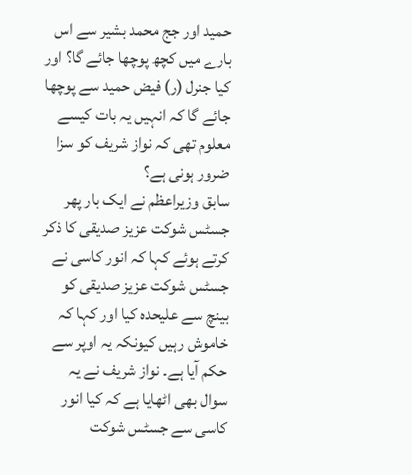حمید اور جج محمد بشیر سے اس بارے میں کچھ پوچھا جائے گا؟ اور کیا جنرل (ر) فیض حمید سے پوچھا جائے گا کہ انہیں یہ بات کیسے معلوم تھی کہ نواز شریف کو سزا ضرور ہونی ہے؟
سابق وزیراعظم نے ایک بار پھر جسٹس شوکت عزیز صدیقی کا ذکر کرتے ہوئے کہا کہ انور کاسی نے جسٹس شوکت عزیز صدیقی کو بینچ سے علیحدہ کیا اور کہا کہ خاموش رہیں کیونکہ یہ اوپر سے حکم آیا ہے۔ نواز شریف نے یہ سوال بھی اٹھایا ہے کہ کیا انور کاسی سے جسٹس شوکت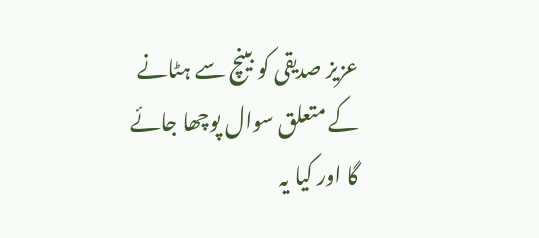عزیز صدیقی کو بینچ سے ہٹانے کے متعلق سوال پوچھا جائے گا اور کیا یہ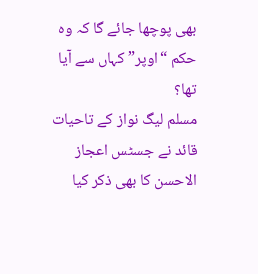بھی پوچھا جائے گا کہ وہ حکم “اوپر” کہاں سے آیا تھا؟
مسلم لیگ نواز کے تاحیات قائد نے جسٹس اعجاز الاحسن کا بھی ذکر کیا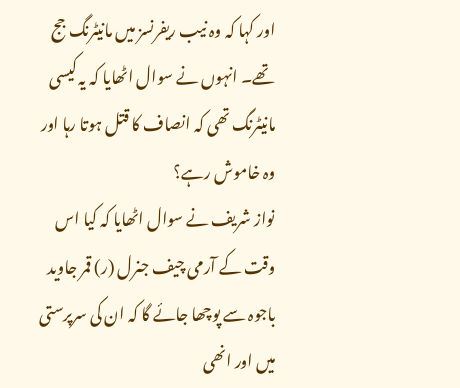اور کہا کہ وہ نیب ریفرنسز میں مانیٹرنگ جج تھے۔ انہوں نے سوال اٹھایا کہ یہ کیسی مانیٹرنگ تھی کہ انصاف کا قتل ہوتا رہا اور وہ خاموش رہے؟
نواز شریف نے سوال اٹھایا کہ کیا اس وقت کے آرمی چیف جنرل (ر) قمر جاوید باجوہ سے پوچھا جائے گا کہ ان کی سرپرستی میں اور انھی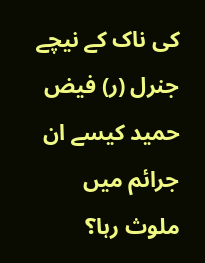کی ناک کے نیچے جنرل (ر) فیض حمید کیسے ان جرائم میں ملوث رہا؟